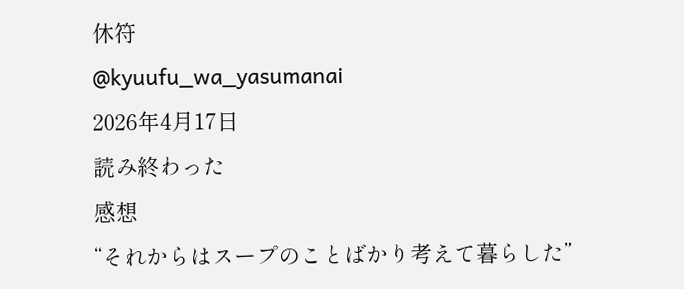休符
@kyuufu_wa_yasumanai
2026年4月17日
読み終わった
感想
“それからはスープのことばかり考えて暮らした”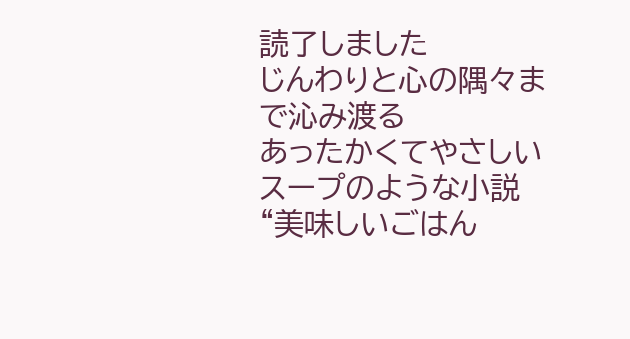読了しました
じんわりと心の隅々まで沁み渡る
あったかくてやさしいスープのような小説
“美味しいごはん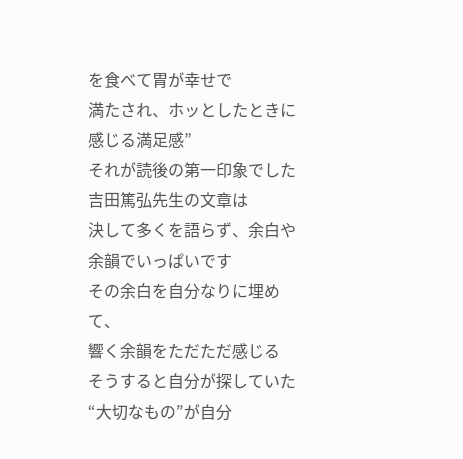を食べて胃が幸せで
満たされ、ホッとしたときに感じる満足感”
それが読後の第一印象でした
吉田篤弘先生の文章は
決して多くを語らず、余白や余韻でいっぱいです
その余白を自分なりに埋めて、
響く余韻をただただ感じる
そうすると自分が探していた
“大切なもの”が自分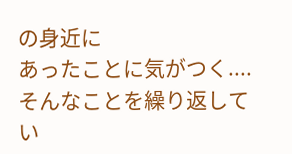の身近に
あったことに気がつく....
そんなことを繰り返してい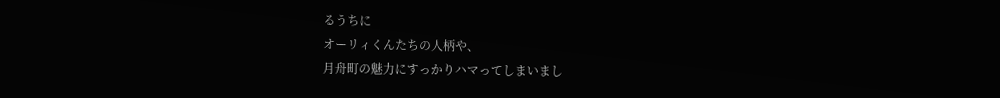るうちに
オーリィくんたちの人柄や、
月舟町の魅力にすっかりハマってしまいまし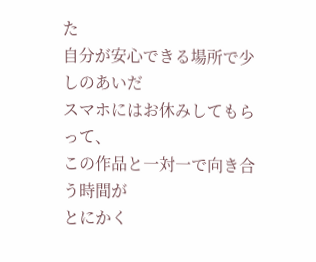た
自分が安心できる場所で少しのあいだ
スマホにはお休みしてもらって、
この作品と一対一で向き合う時間が
とにかく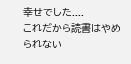幸せでした....
これだから読書はやめられない